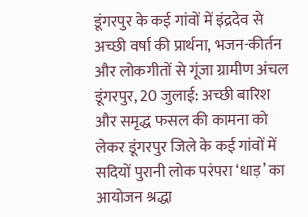डूंगरपुर के कई गांवों में इंद्रदेव से अच्छी वर्षा की प्रार्थना, भजन-कीर्तन और लोकगीतों से गूंजा ग्रामीण अंचल
डूंगरपुर, 20 जुलाई: अच्छी बारिश और समृद्ध फसल की कामना को लेकर डूंगरपुर जिले के कई गांवों में सदियों पुरानी लोक परंपरा ‘धाड़’ का आयोजन श्रद्धा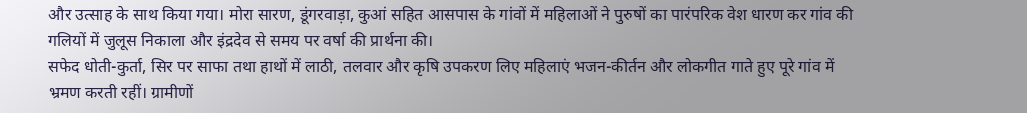और उत्साह के साथ किया गया। मोरा सारण, डूंगरवाड़ा, कुआं सहित आसपास के गांवों में महिलाओं ने पुरुषों का पारंपरिक वेश धारण कर गांव की गलियों में जुलूस निकाला और इंद्रदेव से समय पर वर्षा की प्रार्थना की।
सफेद धोती-कुर्ता, सिर पर साफा तथा हाथों में लाठी, तलवार और कृषि उपकरण लिए महिलाएं भजन-कीर्तन और लोकगीत गाते हुए पूरे गांव में भ्रमण करती रहीं। ग्रामीणों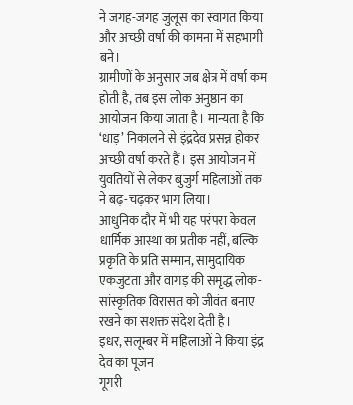ने जगह-जगह जुलूस का स्वागत किया और अच्छी वर्षा की कामना में सहभागी बने।
ग्रामीणों के अनुसार जब क्षेत्र में वर्षा कम होती है, तब इस लोक अनुष्ठान का आयोजन किया जाता है। मान्यता है कि ‘धाड़’ निकालने से इंद्रदेव प्रसन्न होकर अच्छी वर्षा करते हैं। इस आयोजन में युवतियों से लेकर बुजुर्ग महिलाओं तक ने बढ़-चढ़कर भाग लिया।
आधुनिक दौर में भी यह परंपरा केवल धार्मिक आस्था का प्रतीक नहीं, बल्कि प्रकृति के प्रति सम्मान, सामुदायिक एकजुटता और वागड़ की समृद्ध लोक-सांस्कृतिक विरासत को जीवंत बनाए रखने का सशक्त संदेश देती है।
इधर, सलूम्बर में महिलाओं ने किया इंद्र देव का पूजन
गूगरी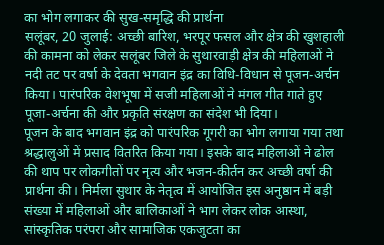का भोग लगाकर की सुख-समृद्धि की प्रार्थना
सलूंबर, 20 जुलाई: अच्छी बारिश, भरपूर फसल और क्षेत्र की खुशहाली की कामना को लेकर सलूंबर जिले के सुथारवाड़ी क्षेत्र की महिलाओं ने नदी तट पर वर्षा के देवता भगवान इंद्र का विधि-विधान से पूजन-अर्चन किया। पारंपरिक वेशभूषा में सजी महिलाओं ने मंगल गीत गाते हुए पूजा-अर्चना की और प्रकृति संरक्षण का संदेश भी दिया।
पूजन के बाद भगवान इंद्र को पारंपरिक गूगरी का भोग लगाया गया तथा श्रद्धालुओं में प्रसाद वितरित किया गया। इसके बाद महिलाओं ने ढोल की थाप पर लोकगीतों पर नृत्य और भजन-कीर्तन कर अच्छी वर्षा की प्रार्थना की। निर्मला सुथार के नेतृत्व में आयोजित इस अनुष्ठान में बड़ी संख्या में महिलाओं और बालिकाओं ने भाग लेकर लोक आस्था, सांस्कृतिक परंपरा और सामाजिक एकजुटता का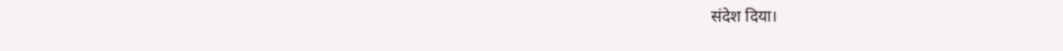संदेश दिया।